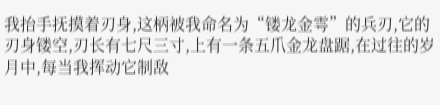我抬手抚摸着刃身,这柄被我命名为“镂龙金雩”的兵刃,它的刃身镂空,刃长有七尺三寸,上有一条五爪金龙盘踞,在过往的岁月中,每当我挥动它制敌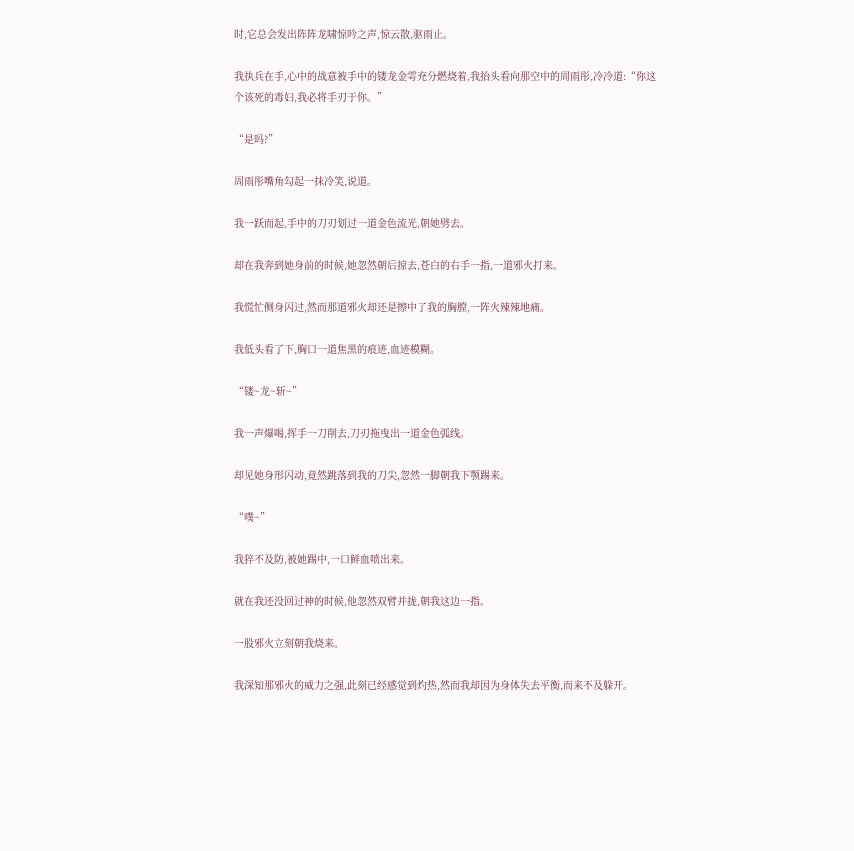时,它总会发出阵阵龙啸惊吟之声,惊云散,驱雨止。

我执兵在手,心中的战意被手中的镂龙金雩充分燃烧着,我抬头看向那空中的周雨彤,冷冷道:“你这个该死的毒妇,我必将手刃于你。”

“是吗?”

周雨彤嘴角勾起一抹冷笑,说道。

我一跃而起,手中的刀刃划过一道金色流光,朝她劈去。

却在我奔到她身前的时候,她忽然朝后掠去,苍白的右手一指,一道邪火打来。

我慌忙侧身闪过,然而那道邪火却还是擦中了我的胸膛,一阵火辣辣地痛。

我低头看了下,胸口一道焦黑的痕迹,血迹模糊。

“镂~龙~斩~”

我一声爆喝,挥手一刀削去,刀刃拖曳出一道金色弧线。

却见她身形闪动,竟然跳落到我的刀尖,忽然一脚朝我下颚踢来。

“噗~”

我猝不及防,被她踢中,一口鲜血喷出来。

就在我还没回过神的时候,他忽然双臂并拢,朝我这边一指。

一股邪火立刻朝我烧来。

我深知那邪火的威力之强,此刻已经感觉到灼热,然而我却因为身体失去平衡,而来不及躲开。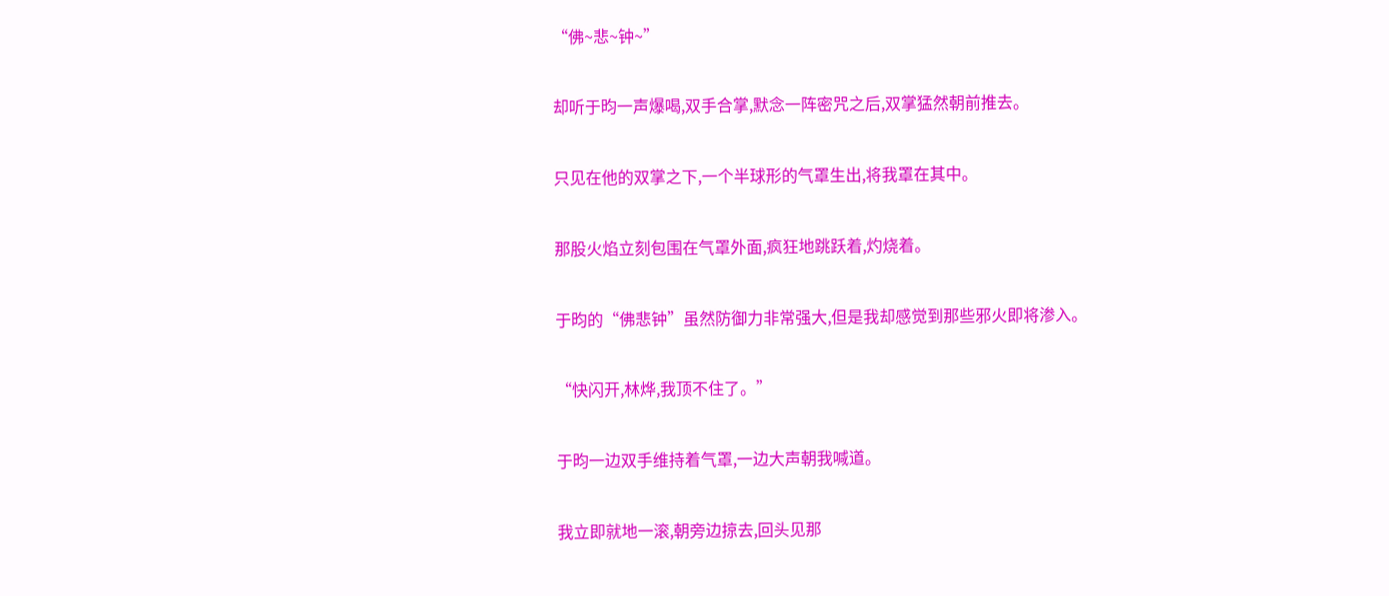“佛~悲~钟~”

却听于昀一声爆喝,双手合掌,默念一阵密咒之后,双掌猛然朝前推去。

只见在他的双掌之下,一个半球形的气罩生出,将我罩在其中。

那股火焰立刻包围在气罩外面,疯狂地跳跃着,灼烧着。

于昀的“佛悲钟”虽然防御力非常强大,但是我却感觉到那些邪火即将渗入。

“快闪开,林烨,我顶不住了。”

于昀一边双手维持着气罩,一边大声朝我喊道。

我立即就地一滚,朝旁边掠去,回头见那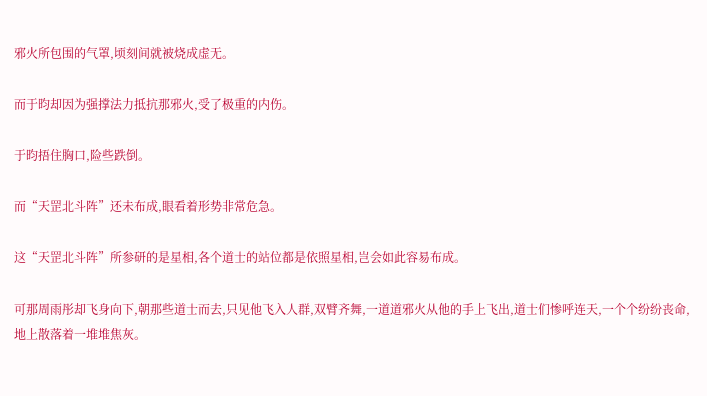邪火所包围的气罩,顷刻间就被烧成虚无。

而于昀却因为强撑法力抵抗那邪火,受了极重的内伤。

于昀捂住胸口,险些跌倒。

而“天罡北斗阵”还未布成,眼看着形势非常危急。

这“天罡北斗阵”所参研的是星相,各个道士的站位都是依照星相,岂会如此容易布成。

可那周雨彤却飞身向下,朝那些道士而去,只见他飞入人群,双臂齐舞,一道道邪火从他的手上飞出,道士们惨呼连天,一个个纷纷丧命,地上散落着一堆堆焦灰。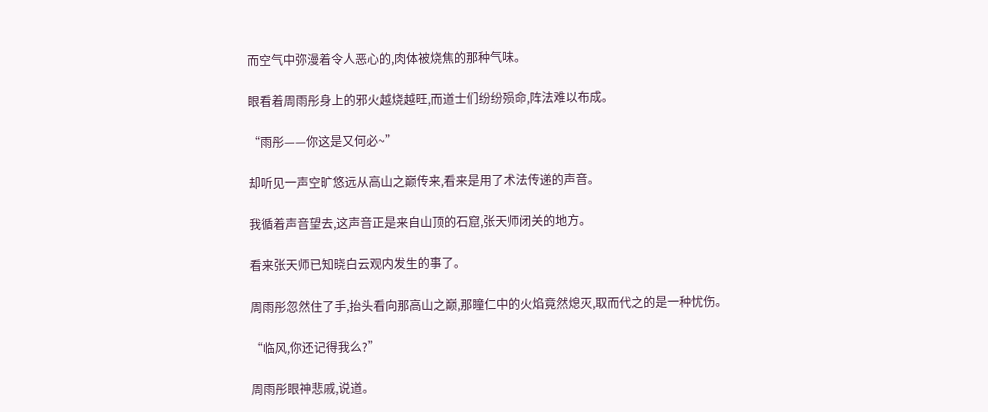而空气中弥漫着令人恶心的,肉体被烧焦的那种气味。

眼看着周雨彤身上的邪火越烧越旺,而道士们纷纷殒命,阵法难以布成。

“雨彤——你这是又何必~”

却听见一声空旷悠远从高山之巅传来,看来是用了术法传递的声音。

我循着声音望去,这声音正是来自山顶的石窟,张天师闭关的地方。

看来张天师已知晓白云观内发生的事了。

周雨彤忽然住了手,抬头看向那高山之巅,那瞳仁中的火焰竟然熄灭,取而代之的是一种忧伤。

“临风,你还记得我么?”

周雨彤眼神悲戚,说道。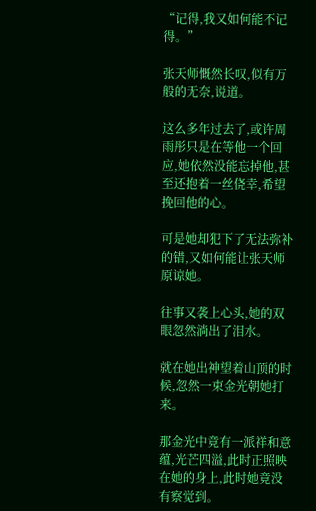“记得,我又如何能不记得。”

张天师慨然长叹,似有万般的无奈,说道。

这么多年过去了,或许周雨彤只是在等他一个回应,她依然没能忘掉他,甚至还抱着一丝侥幸,希望挽回他的心。

可是她却犯下了无法弥补的错,又如何能让张天师原谅她。

往事又袭上心头,她的双眼忽然淌出了泪水。

就在她出神望着山顶的时候,忽然一束金光朝她打来。

那金光中竟有一派祥和意蕴,光芒四溢,此时正照映在她的身上,此时她竟没有察觉到。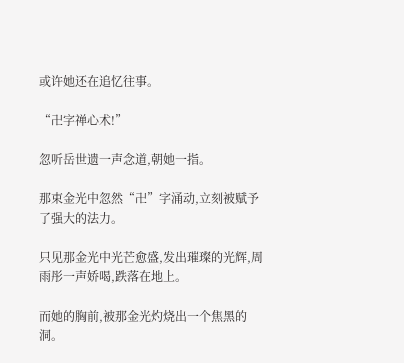或许她还在追忆往事。

“卍字禅心术!”

忽听岳世遗一声念道,朝她一指。

那束金光中忽然“卍”字涌动,立刻被赋予了强大的法力。

只见那金光中光芒愈盛,发出璀璨的光辉,周雨彤一声娇喝,跌落在地上。

而她的胸前,被那金光灼烧出一个焦黑的洞。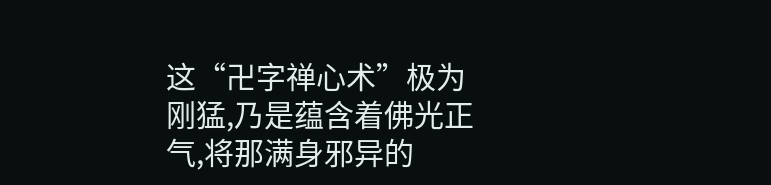这“卍字禅心术”极为刚猛,乃是蕴含着佛光正气,将那满身邪异的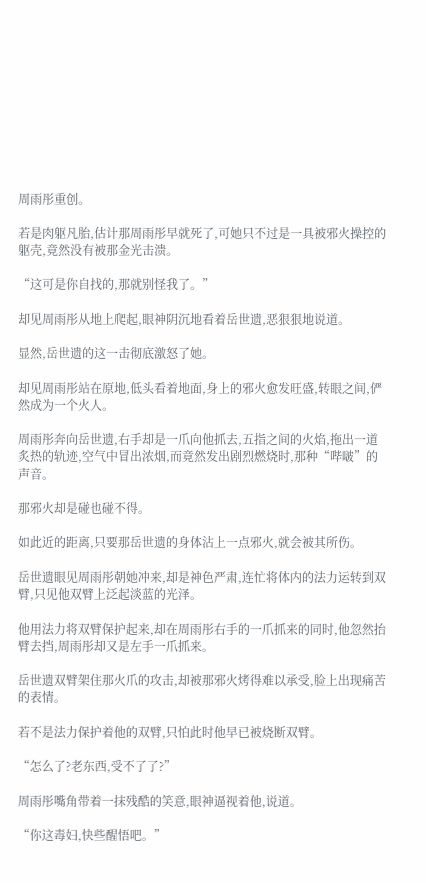周雨彤重创。

若是肉躯凡胎,估计那周雨彤早就死了,可她只不过是一具被邪火操控的躯壳,竟然没有被那金光击溃。

“这可是你自找的,那就别怪我了。”

却见周雨彤从地上爬起,眼神阴沉地看着岳世遗,恶狠狠地说道。

显然,岳世遗的这一击彻底激怒了她。

却见周雨彤站在原地,低头看着地面,身上的邪火愈发旺盛,转眼之间,俨然成为一个火人。

周雨彤奔向岳世遗,右手却是一爪向他抓去,五指之间的火焰,拖出一道炙热的轨迹,空气中冒出浓烟,而竟然发出剧烈燃烧时,那种“哔啵”的声音。

那邪火却是碰也碰不得。

如此近的距离,只要那岳世遗的身体沾上一点邪火,就会被其所伤。

岳世遗眼见周雨彤朝她冲来,却是神色严肃,连忙将体内的法力运转到双臂,只见他双臂上泛起淡蓝的光泽。

他用法力将双臂保护起来,却在周雨彤右手的一爪抓来的同时,他忽然抬臂去挡,周雨彤却又是左手一爪抓来。

岳世遗双臂架住那火爪的攻击,却被那邪火烤得难以承受,脸上出现痛苦的表情。

若不是法力保护着他的双臂,只怕此时他早已被烧断双臂。

“怎么了?老东西,受不了了?”

周雨彤嘴角带着一抹残酷的笑意,眼神逼视着他,说道。

“你这毒妇,快些醒悟吧。”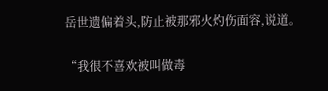岳世遗偏着头,防止被那邪火灼伤面容,说道。

“我很不喜欢被叫做毒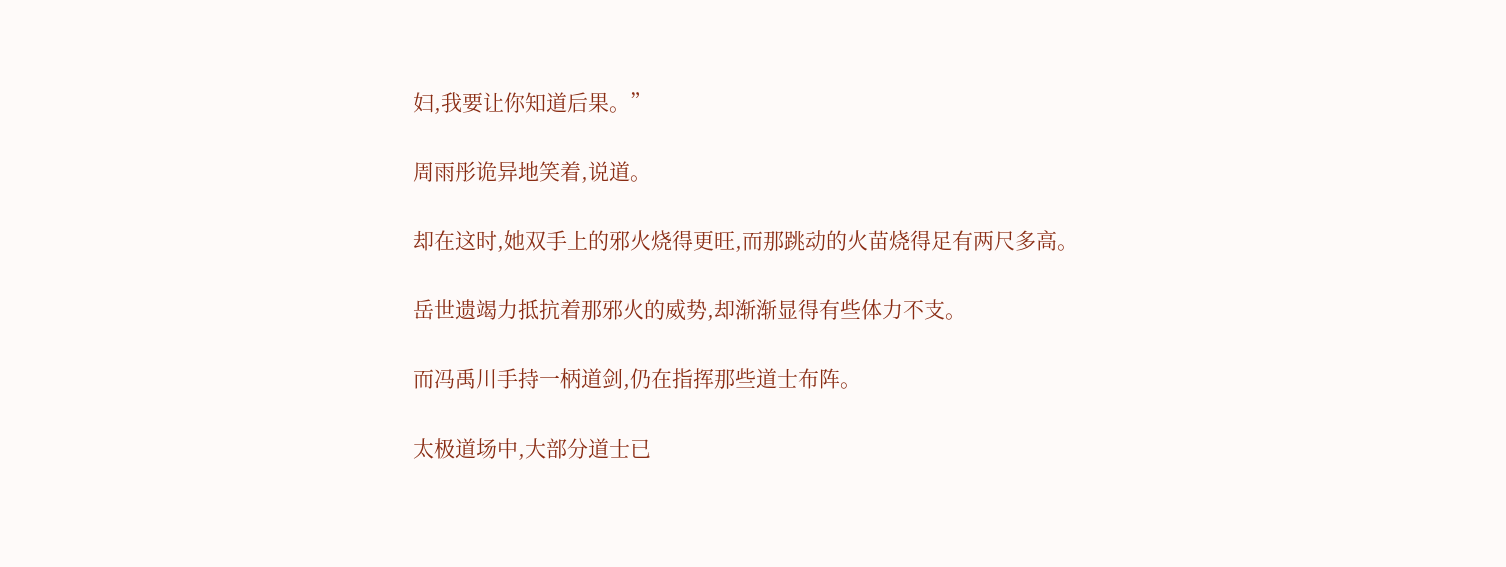妇,我要让你知道后果。”

周雨彤诡异地笑着,说道。

却在这时,她双手上的邪火烧得更旺,而那跳动的火苗烧得足有两尺多高。

岳世遗竭力抵抗着那邪火的威势,却渐渐显得有些体力不支。

而冯禹川手持一柄道剑,仍在指挥那些道士布阵。

太极道场中,大部分道士已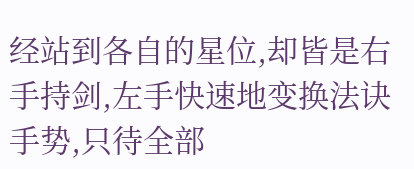经站到各自的星位,却皆是右手持剑,左手快速地变换法诀手势,只待全部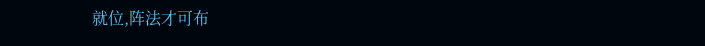就位,阵法才可布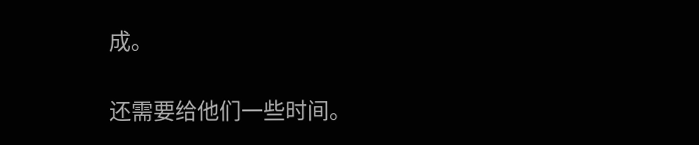成。

还需要给他们一些时间。